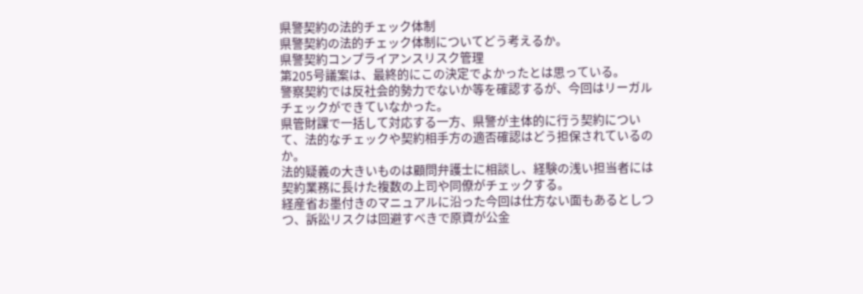県警契約の法的チェック体制
県警契約の法的チェック体制についてどう考えるか。
県警契約コンプライアンスリスク管理
第205号議案は、最終的にこの決定でよかったとは思っている。
警察契約では反社会的勢力でないか等を確認するが、今回はリーガルチェックができていなかった。
県管財課で一括して対応する一方、県警が主体的に行う契約について、法的なチェックや契約相手方の適否確認はどう担保されているのか。
法的疑義の大きいものは顧問弁護士に相談し、経験の浅い担当者には契約業務に長けた複数の上司や同僚がチェックする。
経産省お墨付きのマニュアルに沿った今回は仕方ない面もあるとしつつ、訴訟リスクは回避すべきで原資が公金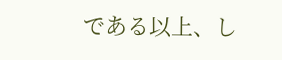である以上、し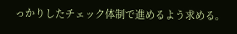っかりしたチェック体制で進めるよう求める。